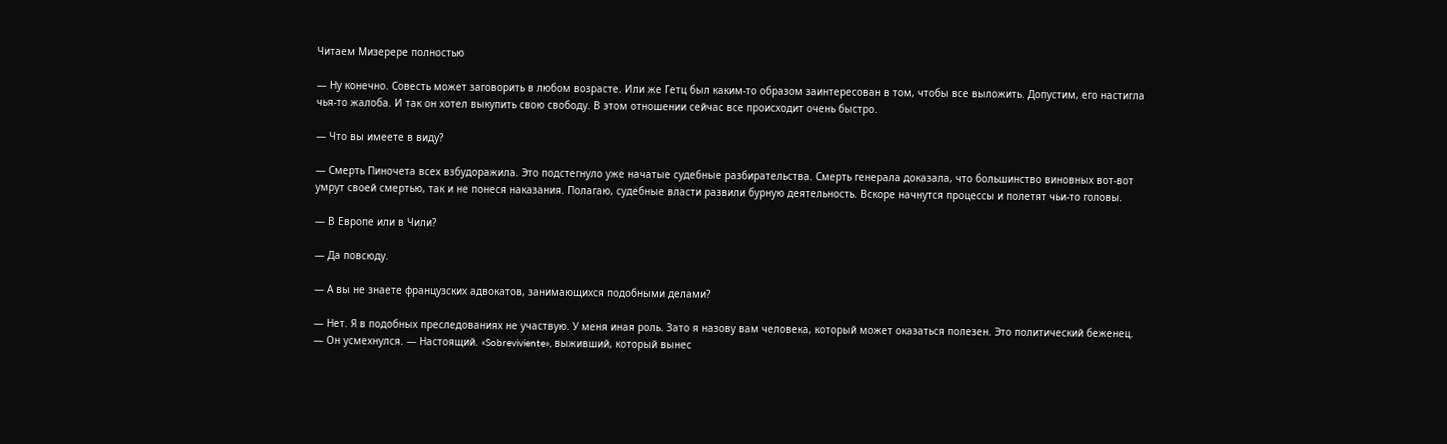Читаем Мизерере полностью

— Ну конечно. Совесть может заговорить в любом возрасте. Или же Гетц был каким-то образом заинтересован в том, чтобы все выложить. Допустим, его настигла чья-то жалоба. И так он хотел выкупить свою свободу. В этом отношении сейчас все происходит очень быстро.

— Что вы имеете в виду?

— Смерть Пиночета всех взбудоражила. Это подстегнуло уже начатые судебные разбирательства. Смерть генерала доказала, что большинство виновных вот-вот умрут своей смертью, так и не понеся наказания. Полагаю, судебные власти развили бурную деятельность. Вскоре начнутся процессы и полетят чьи-то головы.

— В Европе или в Чили?

— Да повсюду.

— А вы не знаете французских адвокатов, занимающихся подобными делами?

— Нет. Я в подобных преследованиях не участвую. У меня иная роль. Зато я назову вам человека, который может оказаться полезен. Это политический беженец. — Он усмехнулся. — Настоящий. «Sobreviviente», выживший, который вынес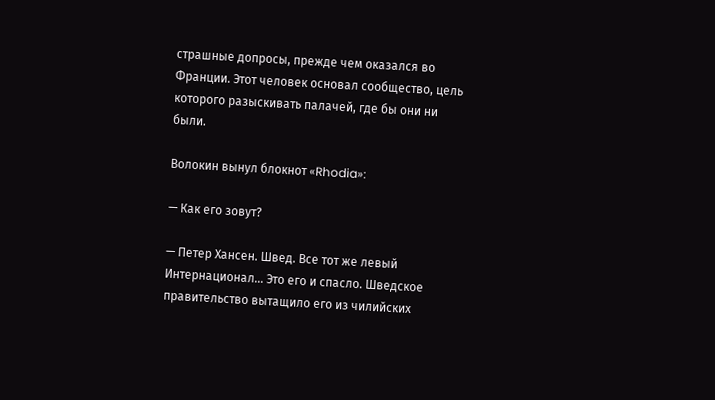страшные допросы, прежде чем оказался во Франции. Этот человек основал сообщество, цель которого разыскивать палачей, где бы они ни были.

Волокин вынул блокнот «Rhodia»:

— Как его зовут?

— Петер Хансен. Швед. Все тот же левый Интернационал… Это его и спасло. Шведское правительство вытащило его из чилийских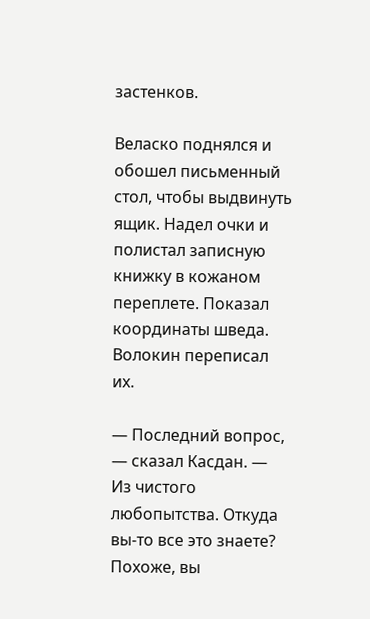застенков.

Веласко поднялся и обошел письменный стол, чтобы выдвинуть ящик. Надел очки и полистал записную книжку в кожаном переплете. Показал координаты шведа. Волокин переписал их.

— Последний вопрос, — сказал Касдан. — Из чистого любопытства. Откуда вы-то все это знаете? Похоже, вы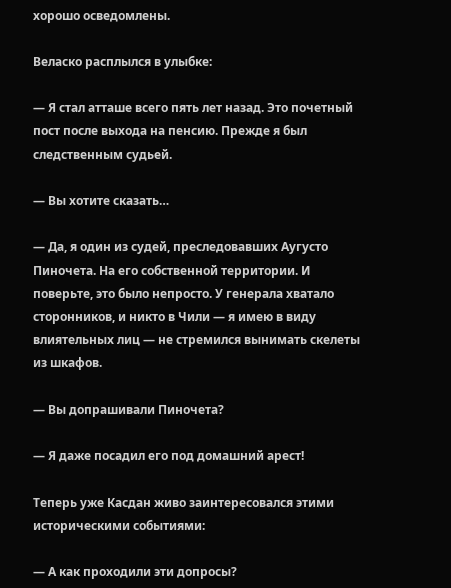хорошо осведомлены.

Веласко расплылся в улыбке:

— Я стал атташе всего пять лет назад. Это почетный пост после выхода на пенсию. Прежде я был следственным судьей.

— Вы хотите сказать…

— Да, я один из судей, преследовавших Аугусто Пиночета. На его собственной территории. И поверьте, это было непросто. У генерала хватало сторонников, и никто в Чили — я имею в виду влиятельных лиц — не стремился вынимать скелеты из шкафов.

— Вы допрашивали Пиночета?

— Я даже посадил его под домашний арест!

Теперь уже Касдан живо заинтересовался этими историческими событиями:

— А как проходили эти допросы?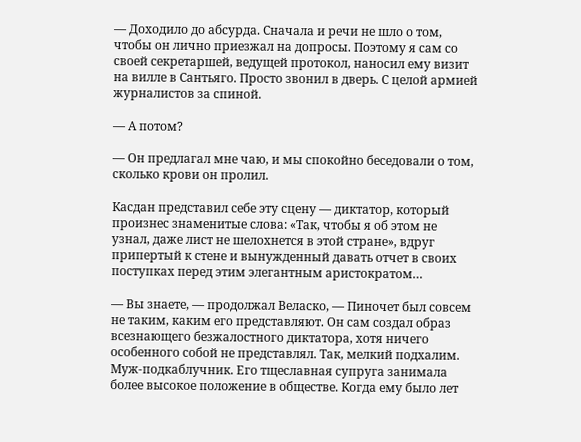— Доходило до абсурда. Сначала и речи не шло о том, чтобы он лично приезжал на допросы. Поэтому я сам со своей секретаршей, ведущей протокол, наносил ему визит на вилле в Сантьяго. Просто звонил в дверь. С целой армией журналистов за спиной.

— А потом?

— Он предлагал мне чаю, и мы спокойно беседовали о том, сколько крови он пролил.

Касдан представил себе эту сцену — диктатор, который произнес знаменитые слова: «Так, чтобы я об этом не узнал, даже лист не шелохнется в этой стране», вдруг припертый к стене и вынужденный давать отчет в своих поступках перед этим элегантным аристократом…

— Вы знаете, — продолжал Веласко, — Пиночет был совсем не таким, каким его представляют. Он сам создал образ всезнающего безжалостного диктатора, хотя ничего особенного собой не представлял. Так, мелкий подхалим. Муж-подкаблучник. Его тщеславная супруга занимала более высокое положение в обществе. Когда ему было лет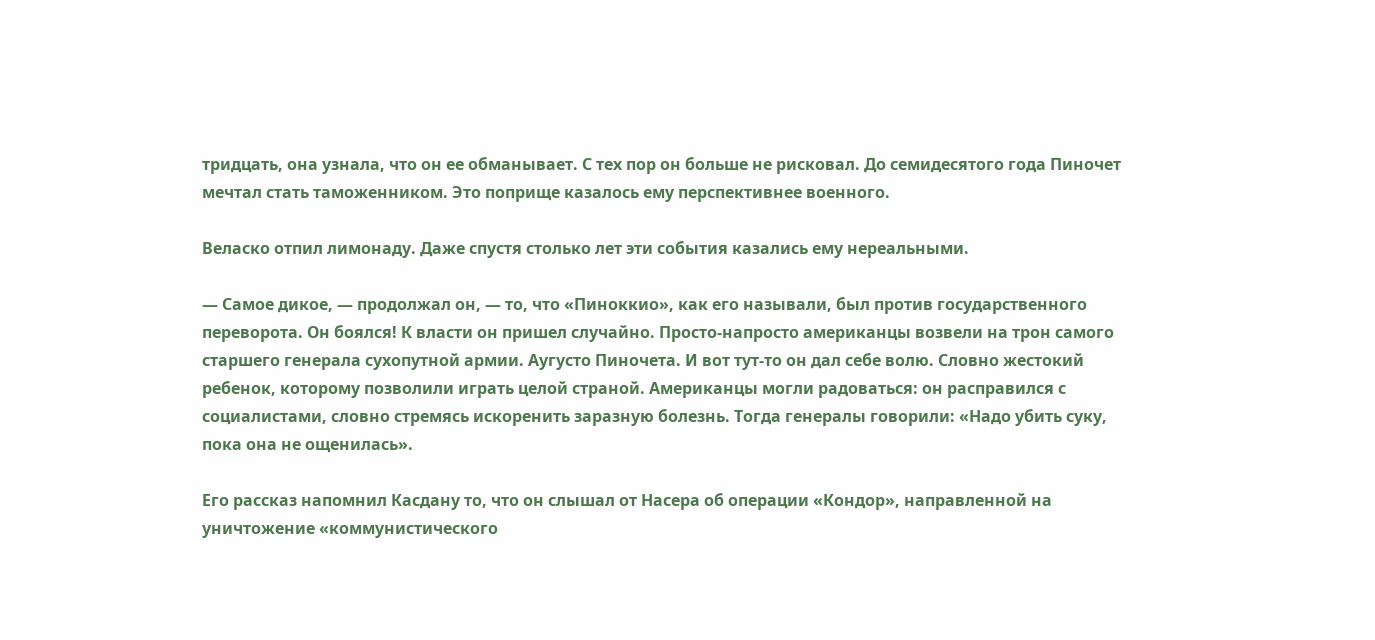тридцать, она узнала, что он ее обманывает. С тех пор он больше не рисковал. До семидесятого года Пиночет мечтал стать таможенником. Это поприще казалось ему перспективнее военного.

Веласко отпил лимонаду. Даже спустя столько лет эти события казались ему нереальными.

— Самое дикое, — продолжал он, — то, что «Пиноккио», как его называли, был против государственного переворота. Он боялся! К власти он пришел случайно. Просто-напросто американцы возвели на трон самого старшего генерала сухопутной армии. Аугусто Пиночета. И вот тут-то он дал себе волю. Словно жестокий ребенок, которому позволили играть целой страной. Американцы могли радоваться: он расправился с социалистами, словно стремясь искоренить заразную болезнь. Тогда генералы говорили: «Надо убить суку, пока она не ощенилась».

Его рассказ напомнил Касдану то, что он слышал от Насера об операции «Кондор», направленной на уничтожение «коммунистического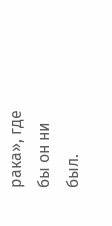рака», где бы он ни был.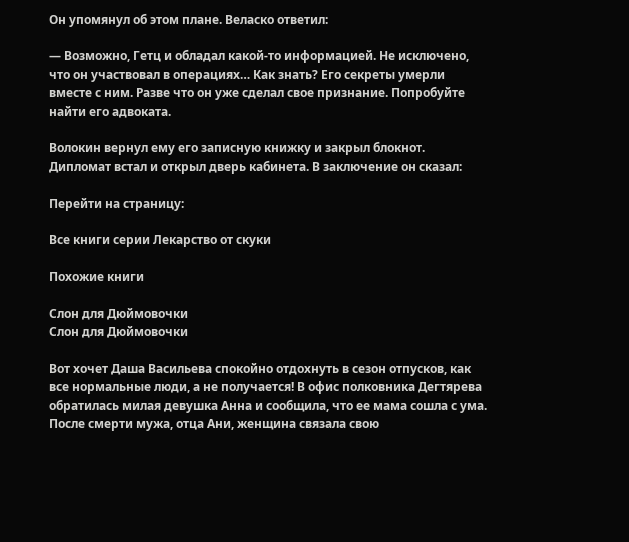Он упомянул об этом плане. Веласко ответил:

— Возможно, Гетц и обладал какой-то информацией. Не исключено, что он участвовал в операциях… Как знать? Его секреты умерли вместе с ним. Разве что он уже сделал свое признание. Попробуйте найти его адвоката.

Волокин вернул ему его записную книжку и закрыл блокнот. Дипломат встал и открыл дверь кабинета. В заключение он сказал:

Перейти на страницу:

Все книги серии Лекарство от скуки

Похожие книги

Слон для Дюймовочки
Слон для Дюймовочки

Вот хочет Даша Васильева спокойно отдохнуть в сезон отпусков, как все нормальные люди, а не получается! В офис полковника Дегтярева обратилась милая девушка Анна и сообщила, что ее мама сошла с ума. После смерти мужа, отца Ани, женщина связала свою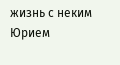жизнь с неким Юрием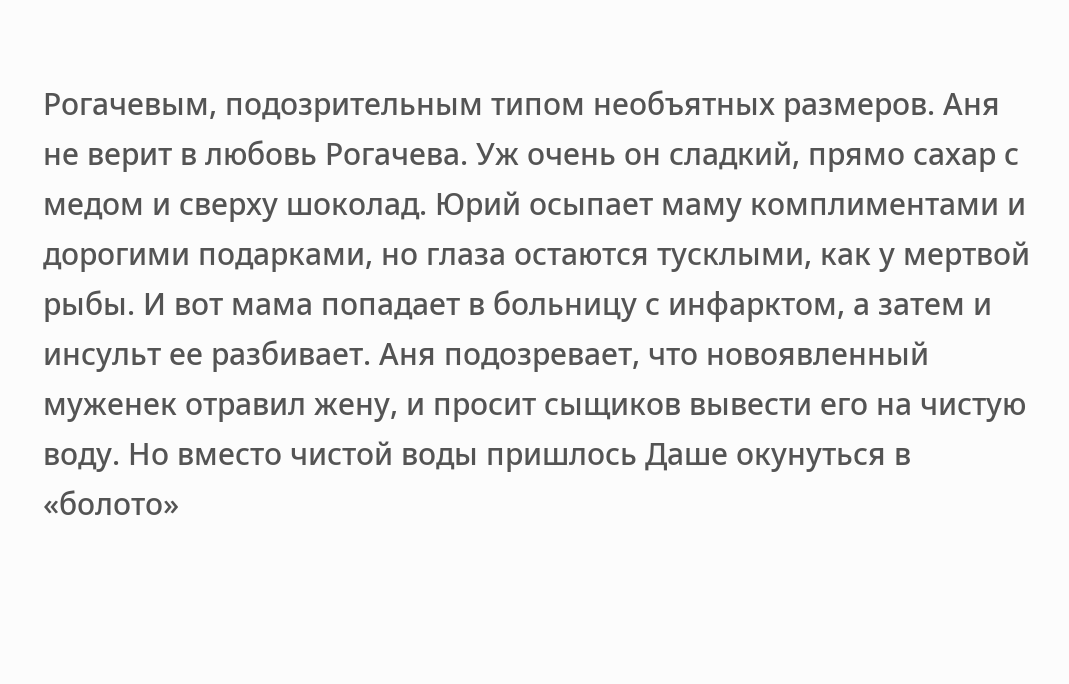Рогачевым, подозрительным типом необъятных размеров. Аня не верит в любовь Рогачева. Уж очень он сладкий, прямо сахар с медом и сверху шоколад. Юрий осыпает маму комплиментами и дорогими подарками, но глаза остаются тусклыми, как у мертвой рыбы. И вот мама попадает в больницу с инфарктом, а затем и инсульт ее разбивает. Аня подозревает, что новоявленный муженек отравил жену, и просит сыщиков вывести его на чистую воду. Но вместо чистой воды пришлось Даше окунуться в «болото»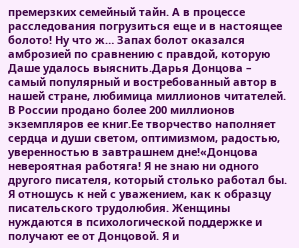премерзких семейный тайн. А в процессе расследования погрузиться еще и в настоящее болото! Ну что ж… Запах болот оказался амброзией по сравнению с правдой, которую Даше удалось выяснить.Дарья Донцова – самый популярный и востребованный автор в нашей стране, любимица миллионов читателей. В России продано более 200 миллионов экземпляров ее книг.Ее творчество наполняет сердца и души светом, оптимизмом, радостью, уверенностью в завтрашнем дне!«Донцова невероятная работяга! Я не знаю ни одного другого писателя, который столько работал бы. Я отношусь к ней с уважением, как к образцу писательского трудолюбия. Женщины нуждаются в психологической поддержке и получают ее от Донцовой. Я и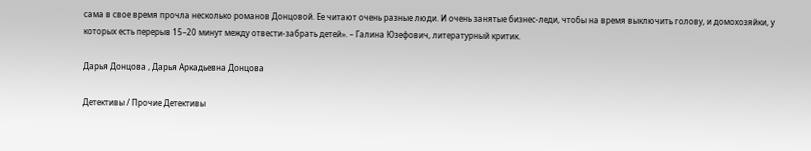сама в свое время прочла несколько романов Донцовой. Ее читают очень разные люди. И очень занятые бизнес-леди, чтобы на время выключить голову, и домохозяйки, у которых есть перерыв 15–20 минут между отвести-забрать детей». – Галина Юзефович, литературный критик.

Дарья Донцова , Дарья Аркадьевна Донцова

Детективы / Прочие Детективы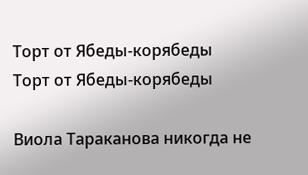Торт от Ябеды-корябеды
Торт от Ябеды-корябеды

Виола Тараканова никогда не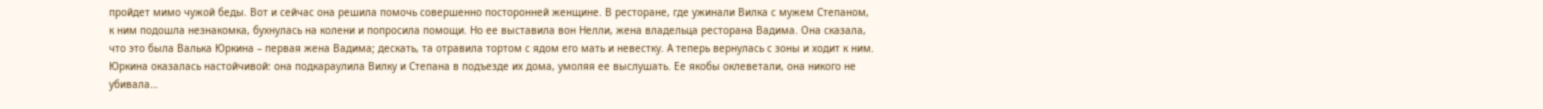пройдет мимо чужой беды. Вот и сейчас она решила помочь совершенно посторонней женщине. В ресторане, где ужинали Вилка с мужем Степаном, к ним подошла незнакомка, бухнулась на колени и попросила помощи. Но ее выставила вон Нелли, жена владельца ресторана Вадима. Она сказала, что это была Валька Юркина – первая жена Вадима; дескать, та отравила тортом с ядом его мать и невестку. А теперь вернулась с зоны и ходит к ним. Юркина оказалась настойчивой: она подкараулила Вилку и Степана в подъезде их дома, умоляя ее выслушать. Ее якобы оклеветали, она никого не убивала…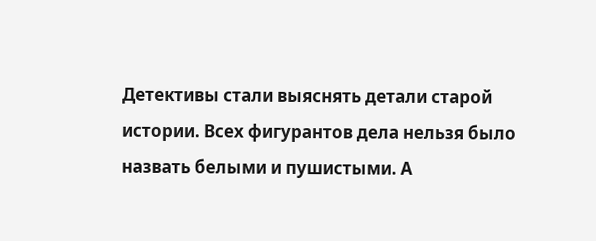Детективы стали выяснять детали старой истории. Всех фигурантов дела нельзя было назвать белыми и пушистыми. А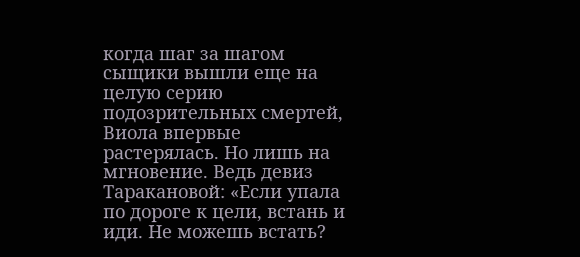когда шаг за шагом сыщики вышли еще на целую серию подозрительных смертей, Виола впервые растерялась. Но лишь на мгновение. Ведь девиз Таракановой: «Если упала по дороге к цели, встань и иди. Не можешь встать?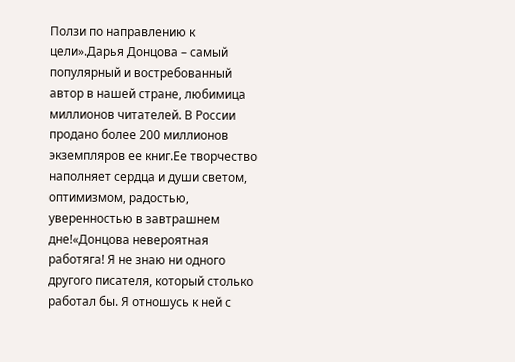Ползи по направлению к цели».Дарья Донцова – самый популярный и востребованный автор в нашей стране, любимица миллионов читателей. В России продано более 200 миллионов экземпляров ее книг.Ее творчество наполняет сердца и души светом, оптимизмом, радостью, уверенностью в завтрашнем дне!«Донцова невероятная работяга! Я не знаю ни одного другого писателя, который столько работал бы. Я отношусь к ней с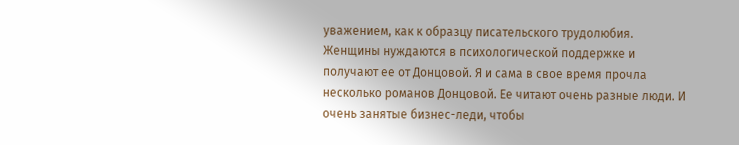уважением, как к образцу писательского трудолюбия. Женщины нуждаются в психологической поддержке и получают ее от Донцовой. Я и сама в свое время прочла несколько романов Донцовой. Ее читают очень разные люди. И очень занятые бизнес-леди, чтобы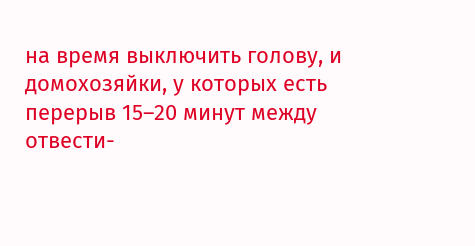на время выключить голову, и домохозяйки, у которых есть перерыв 15–20 минут между отвести-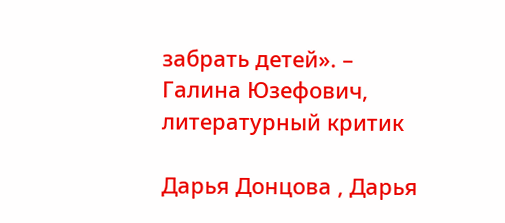забрать детей». – Галина Юзефович, литературный критик

Дарья Донцова , Дарья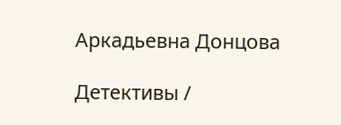Аркадьевна Донцова

Детективы /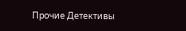Прочие Детективы